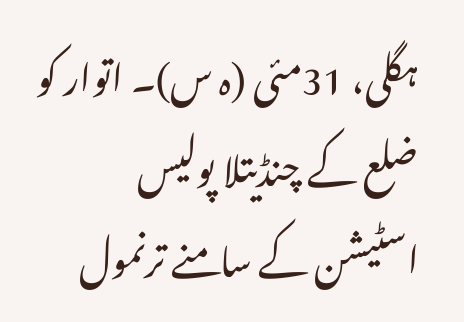ہگلی، 31مئی (ہ س)۔ اتوار کو ضلع کے چنڈیتلا پولیس اسٹیشن کے سامنے ترنمول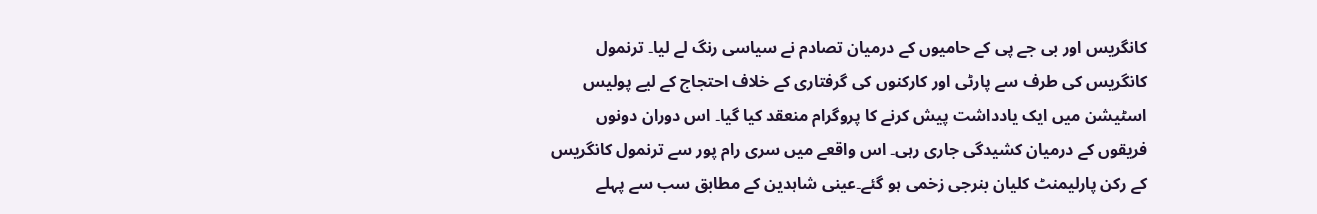کانگریس اور بی جے پی کے حامیوں کے درمیان تصادم نے سیاسی رنگ لے لیا۔ ترنمول کانگریس کی طرف سے پارٹی اور کارکنوں کی گرفتاری کے خلاف احتجاج کے لیے پولیس اسٹیشن میں ایک یادداشت پیش کرنے کا پروگرام منعقد کیا گیا۔ اس دوران دونوں فریقوں کے درمیان کشیدگی جاری رہی۔ اس واقعے میں سری رام پور سے ترنمول کانگریس کے رکن پارلیمنٹ کلیان بنرجی زخمی ہو گئے۔عینی شاہدین کے مطابق سب سے پہلے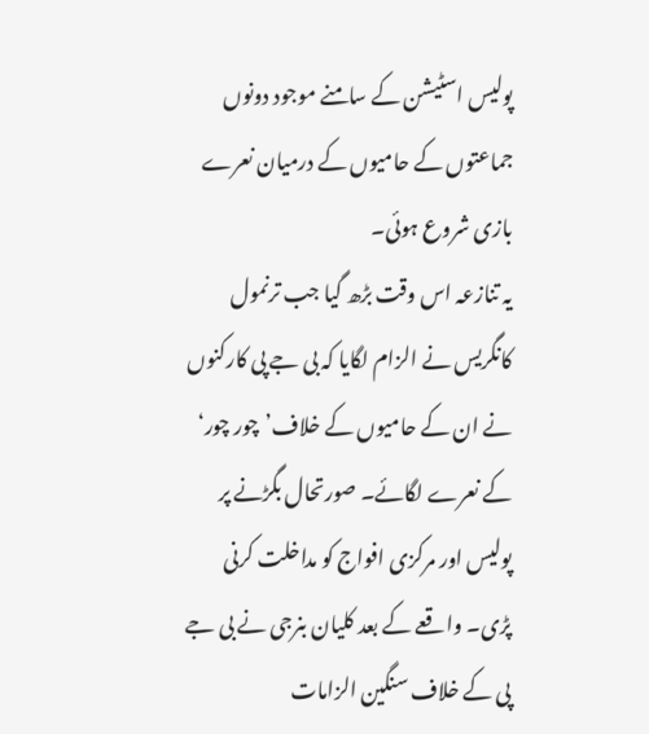پولیس اسٹیشن کے سامنے موجود دونوں جماعتوں کے حامیوں کے درمیان نعرے بازی شروع ہوئی۔
یہ تنازعہ اس وقت بڑھ گیا جب ترنمول کانگریس نے الزام لگایا کہ بی جے پی کارکنوں نے ان کے حامیوں کے خلاف’چور چور‘ کے نعرے لگائے۔ صورتحال بگڑنے پر پولیس اور مرکزی افواج کو مداخلت کرنی پڑی۔ واقعے کے بعد کلیان بنرجی نے بی جے پی کے خلاف سنگین الزامات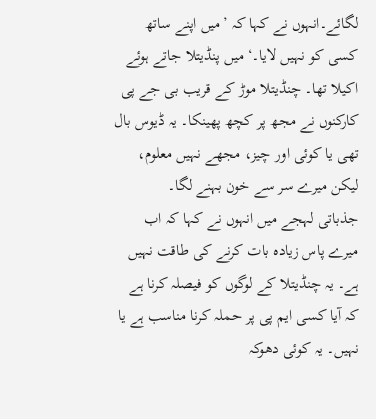لگائے۔انہوں نے کہا کہ ’میں اپنے ساتھ کسی کو نہیں لایا۔‘ میں پنڈیتلا جاتے ہوئے اکیلا تھا۔ چنڈیتلا موڑ کے قریب بی جے پی کارکنوں نے مجھ پر کچھ پھینکا۔ یہ ڈیوس بال تھی یا کوئی اور چیز، مجھے نہیں معلوم، لیکن میرے سر سے خون بہنے لگا۔
جذباتی لہجے میں انہوں نے کہا کہ اب میرے پاس زیادہ بات کرنے کی طاقت نہیں ہے۔ یہ چنڈیتلا کے لوگوں کو فیصلہ کرنا ہے کہ آیا کسی ایم پی پر حملہ کرنا مناسب ہے یا نہیں۔ یہ کوئی دھوکہ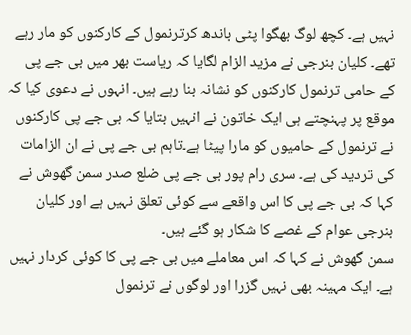نہیں ہے۔ کچھ لوگ بھگوا پٹی باندھ کرترنمول کے کارکنوں کو مار رہے تھے۔ کلیان بنرجی نے مزید الزام لگایا کہ ریاست بھر میں بی جے پی کے حامی ترنمول کارکنوں کو نشانہ بنا رہے ہیں۔ انہوں نے دعوی کیا کہ موقع پر پہنچتے ہی ایک خاتون نے انہیں بتایا کہ بی جے پی کارکنوں نے ترنمول کے حامیوں کو مارا پیٹا ہے۔تاہم بی جے پی نے ان الزامات کی تردید کی ہے۔ سری رام پور بی جے پی ضلع صدر سمن گھوش نے کہا کہ بی جے پی کا اس واقعے سے کوئی تعلق نہیں ہے اور کلیان بنرجی عوام کے غصے کا شکار ہو گئے ہیں۔
سمن گھوش نے کہا کہ اس معاملے میں بی جے پی کا کوئی کردار نہیں ہے۔ ایک مہینہ بھی نہیں گزرا اور لوگوں نے ترنمول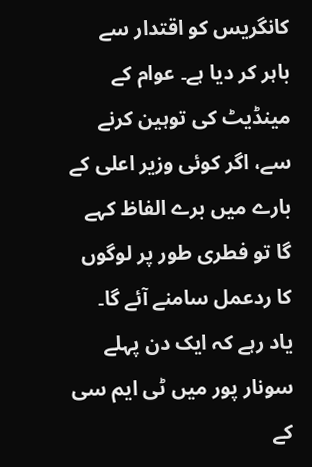کانگریس کو اقتدار سے باہر کر دیا ہے۔ عوام کے مینڈیٹ کی توہین کرنے سے، اگر کوئی وزیر اعلی کے بارے میں برے الفاظ کہے گا تو فطری طور پر لوگوں کا ردعمل سامنے آئے گا۔
یاد رہے کہ ایک دن پہلے سونار پور میں ٹی ایم سی کے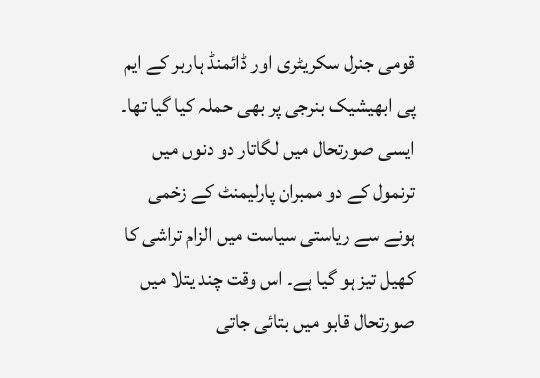قومی جنرل سکریٹری اور ڈائمنڈ ہاربر کے ایم پی ابھیشیک بنرجی پر بھی حملہ کیا گیا تھا۔ ایسی صورتحال میں لگاتار دو دنوں میں ترنمول کے دو ممبران پارلیمنٹ کے زخمی ہونے سے ریاستی سیاست میں الزام تراشی کا کھیل تیز ہو گیا ہے۔ اس وقت چند یتلا میں صورتحال قابو میں بتائی جاتی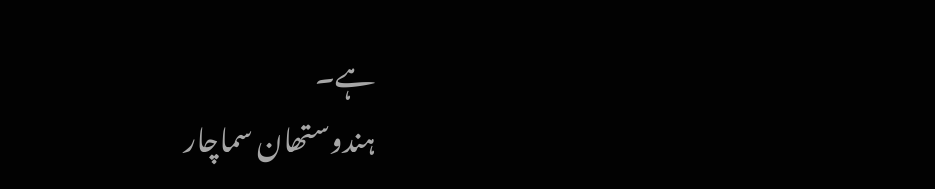ہے۔
ہندوستھان سماچار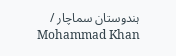ہندوستان سماچار / Mohammad Khan